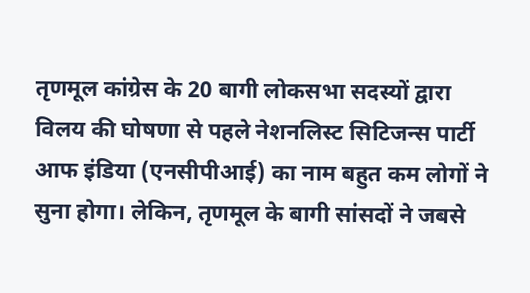तृणमूल कांग्रेस के 20 बागी लोकसभा सदस्यों द्वारा विलय की घोषणा से पहले नेशनलिस्ट सिटिजन्स पार्टी आफ इंडिया (एनसीपीआई) का नाम बहुत कम लोगों ने सुना होगा। लेकिन, तृणमूल के बागी सांसदों ने जबसे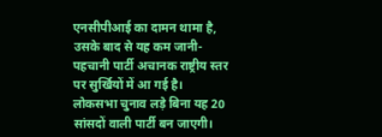एनसीपीआई का दामन थामा है, उसके बाद से यह कम जानी-पहचानी पार्टी अचानक राष्ट्रीय स्तर पर सुर्खियों में आ गई है।
लोकसभा चुनाव लड़े बिना यह 20 सांसदों वाली पार्टी बन जाएगी।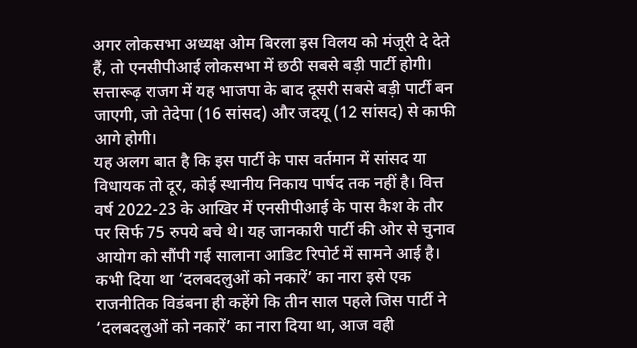अगर लोकसभा अध्यक्ष ओम बिरला इस विलय को मंजूरी दे देते हैं, तो एनसीपीआई लोकसभा में छठी सबसे बड़ी पार्टी होगी। सत्तारूढ़ राजग में यह भाजपा के बाद दूसरी सबसे बड़ी पार्टी बन जाएगी, जो तेदेपा (16 सांसद) और जदयू (12 सांसद) से काफी आगे होगी।
यह अलग बात है कि इस पार्टी के पास वर्तमान में सांसद या विधायक तो दूर, कोई स्थानीय निकाय पार्षद तक नहीं है। वित्त वर्ष 2022-23 के आखिर में एनसीपीआई के पास कैश के तौर पर सिर्फ 75 रुपये बचे थे। यह जानकारी पार्टी की ओर से चुनाव आयोग को सौंपी गई सालाना आडिट रिपोर्ट में सामने आई है।
कभी दिया था ‘दलबदलुओं को नकारें’ का नारा इसे एक राजनीतिक विडंबना ही कहेंगे कि तीन साल पहले जिस पार्टी ने ‘दलबदलुओं को नकारें’ का नारा दिया था, आज वही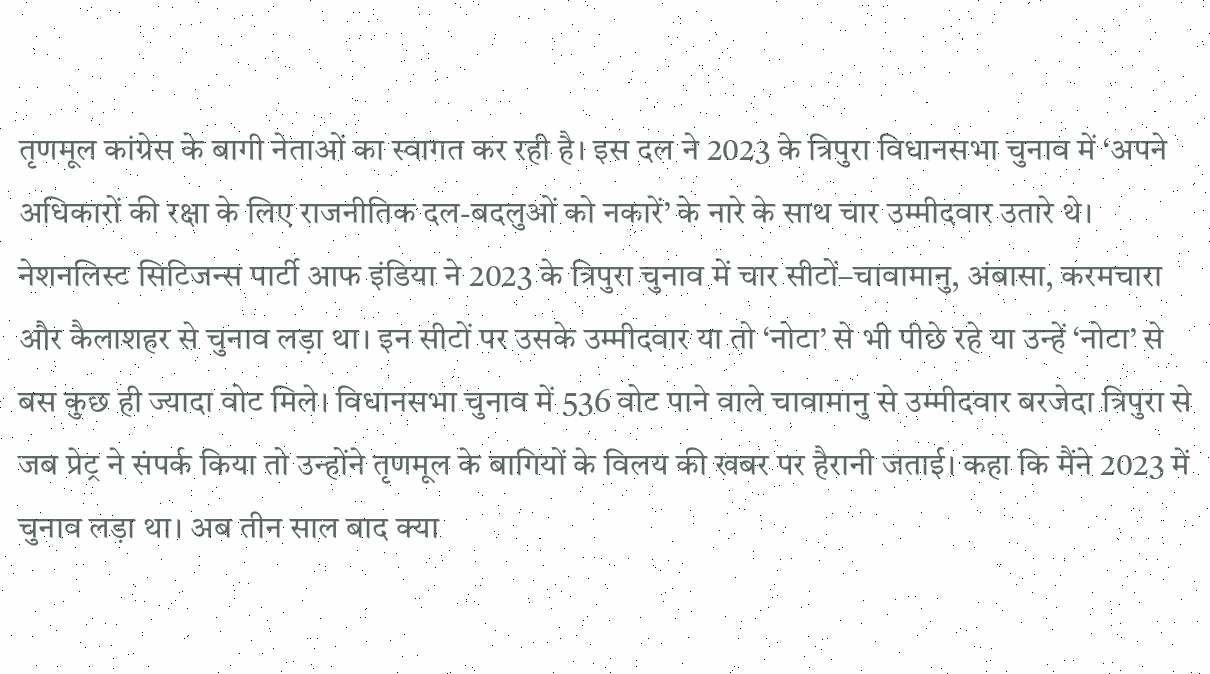तृणमूल कांग्रेस के बागी नेताओं का स्वागत कर रही है। इस दल ने 2023 के त्रिपुरा विधानसभा चुनाव में ‘अपने अधिकारों की रक्षा के लिए राजनीतिक दल-बदलुओं को नकारें’ के नारे के साथ चार उम्मीदवार उतारे थे।
नेशनलिस्ट सिटिजन्स पार्टी आफ इंडिया ने 2023 के त्रिपुरा चुनाव में चार सीटों–चावामानु, अंबासा, करमचारा और कैलाशहर से चुनाव लड़ा था। इन सीटों पर उसके उम्मीदवार या तो ‘नोटा’ से भी पीछे रहे या उन्हें ‘नोटा’ से बस कुछ ही ज्यादा वोट मिले। विधानसभा चुनाव में 536 वोट पाने वाले चावामानु से उम्मीदवार बरजेदा त्रिपुरा से जब प्रेट्र ने संपर्क किया तो उन्होंने तृणमूल के बागियों के विलय की खबर पर हैरानी जताई। कहा कि मैंने 2023 में चुनाव लड़ा था। अब तीन साल बाद क्या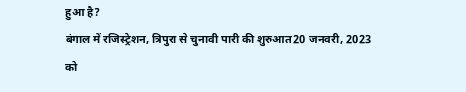हुआ है?
बंगाल में रजिस्ट्रेशन, त्रिपुरा से चुनावी पारी की शुरुआत20 जनवरी, 2023 को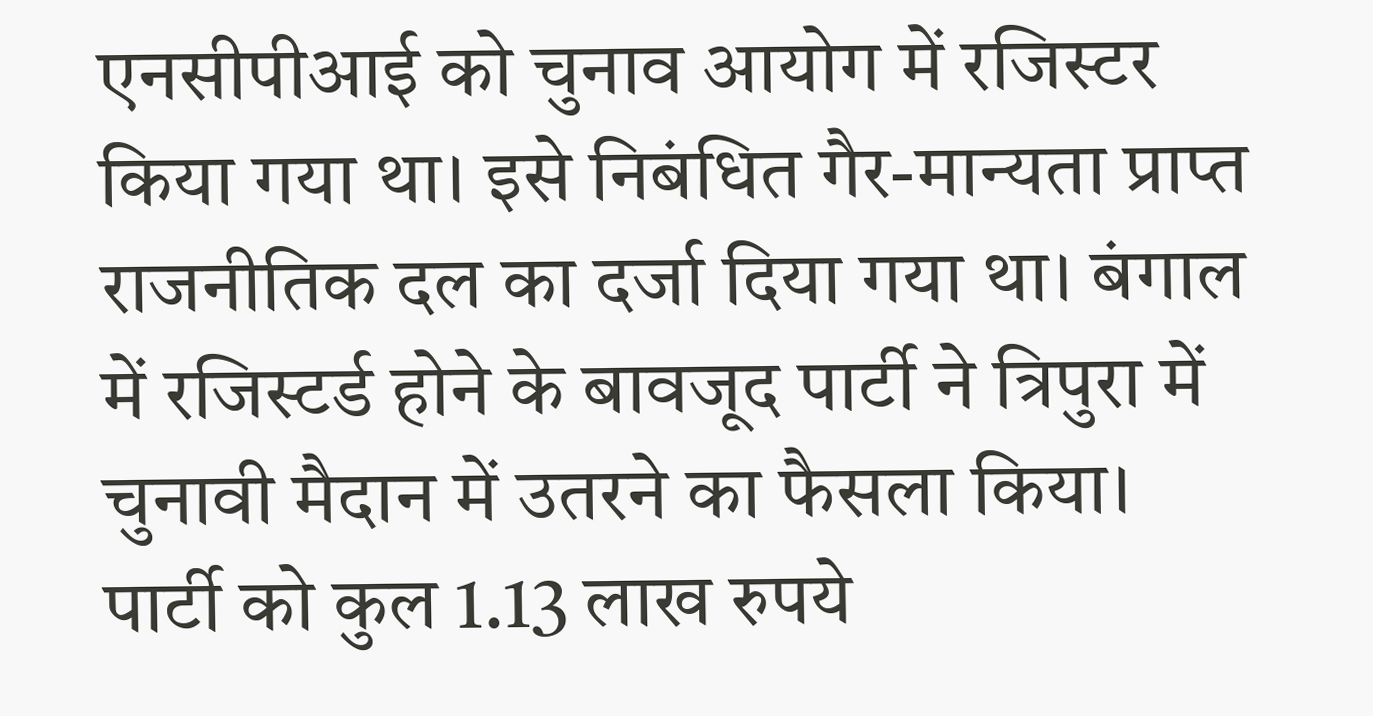एनसीपीआई को चुनाव आयोग में रजिस्टर किया गया था। इसे निबंधित गैर-मान्यता प्राप्त राजनीतिक दल का दर्जा दिया गया था। बंगाल में रजिस्टर्ड होने के बावजूद पार्टी ने त्रिपुरा में चुनावी मैदान में उतरने का फैसला किया। पार्टी को कुल 1.13 लाख रुपये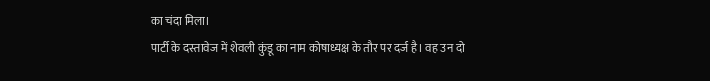का चंदा मिला।
पार्टी के दस्तावेज में शेवली कुंडू का नाम कोषाध्यक्ष के तौर पर दर्ज है। वह उन दो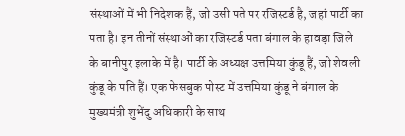संस्थाओं में भी निदेशक हैं, जो उसी पते पर रजिस्टर्ड है, जहां पार्टी का पता है। इन तीनों संस्थाओं का रजिस्टर्ड पता बंगाल के हावड़ा जिले के बानीपुर इलाके में है। पार्टी के अध्यक्ष उत्तमिया कुंडू हैं, जो शेवली कुंडू के पति हैं। एक फेसबुक पोस्ट में उत्तमिया कुंडू ने बंगाल के मुख्यमंत्री शुभेंदु अधिकारी के साथ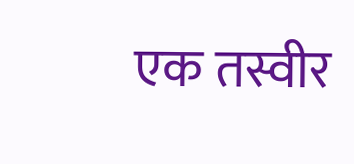एक तस्वीर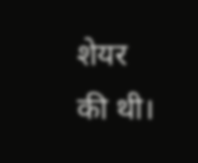शेयर की थी।